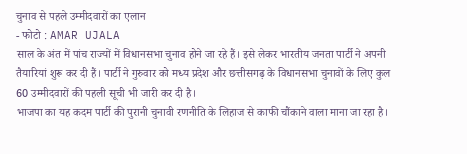चुनाव से पहले उम्मीदवारों का एलान
- फोटो : AMAR UJALA
साल के अंत में पांच राज्यों में विधानसभा चुनाव होने जा रहे हैं। इसे लेकर भारतीय जनता पार्टी ने अपनी तैयारियां शुरू कर दी हैं। पार्टी ने गुरुवार को मध्य प्रदेश और छत्तीसगढ़ के विधानसभा चुनावों के लिए कुल 60 उम्मीदवारों की पहली सूची भी जारी कर दी है।
भाजपा का यह कदम पार्टी की पुरानी चुनावी रणनीति के लिहाज से काफी चौंकाने वाला माना जा रहा है।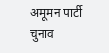अमूमन पार्टी चुनाव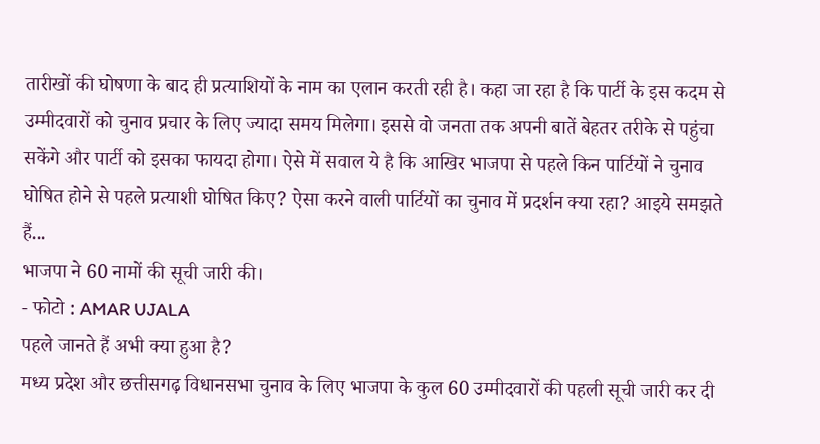तारीखों की घोषणा के बाद ही प्रत्याशियों के नाम का एलान करती रही है। कहा जा रहा है कि पार्टी के इस कदम से उम्मीदवारों को चुनाव प्रचार के लिए ज्यादा समय मिलेगा। इससे वो जनता तक अपनी बातें बेहतर तरीके से पहुंचा सकेंगे और पार्टी को इसका फायदा होगा। ऐसे में सवाल ये है कि आखिर भाजपा से पहले किन पार्टियों ने चुनाव घोषित होने से पहले प्रत्याशी घोषित किए? ऐसा करने वाली पार्टियों का चुनाव में प्रदर्शन क्या रहा? आइये समझते हैं...
भाजपा ने 60 नामों की सूची जारी की।
- फोटो : AMAR UJALA
पहले जानते हैं अभी क्या हुआ है?
मध्य प्रदेश और छत्तीसगढ़ विधानसभा चुनाव के लिए भाजपा के कुल 60 उम्मीदवारों की पहली सूची जारी कर दी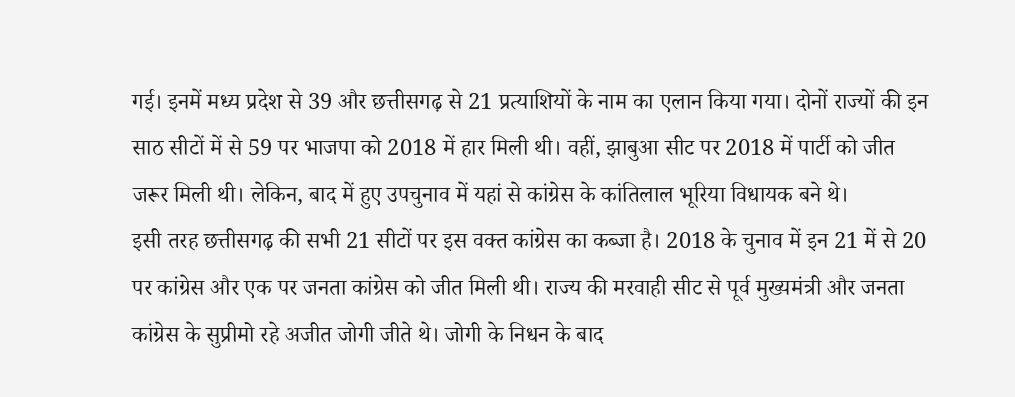गई। इनमें मध्य प्रदेश से 39 और छत्तीसगढ़ से 21 प्रत्याशियों के नाम का एलान किया गया। दोनों राज्यों की इन साठ सीटों में से 59 पर भाजपा को 2018 में हार मिली थी। वहीं, झाबुआ सीट पर 2018 में पार्टी को जीत जरूर मिली थी। लेकिन, बाद में हुए उपचुनाव में यहां से कांग्रेस के कांतिलाल भूरिया विधायक बने थे।
इसी तरह छत्तीसगढ़ की सभी 21 सीटों पर इस वक्त कांग्रेस का कब्जा है। 2018 के चुनाव में इन 21 में से 20 पर कांग्रेस और एक पर जनता कांग्रेस को जीत मिली थी। राज्य की मरवाही सीट से पूर्व मुख्यमंत्री और जनता कांग्रेस के सुप्रीमो रहे अजीत जोगी जीते थे। जोगी के निधन के बाद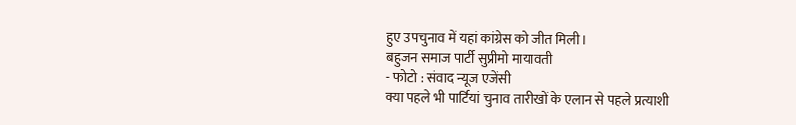हुए उपचुनाव में यहां कांग्रेस को जीत मिली।
बहुजन समाज पार्टी सुप्रीमो मायावती
- फोटो : संवाद न्यूज एजेंसी
क्या पहले भी पार्टियां चुनाव तारीखों के एलान से पहले प्रत्याशी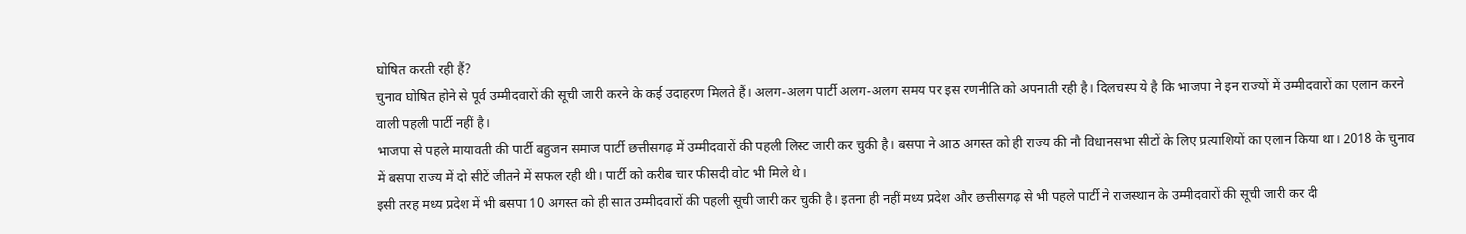घोषित करती रही हैं?
चुनाव घोषित होने से पूर्व उम्मीदवारों की सूची जारी करने के कई उदाहरण मिलते हैं। अलग-अलग पार्टी अलग-अलग समय पर इस रणनीति को अपनाती रही है। दिलचस्प ये है कि भाजपा ने इन राज्यों में उम्मीदवारों का एलान करने वाली पहली पार्टी नहीं है।
भाजपा से पहले मायावती की पार्टी बहुजन समाज पार्टी छत्तीसगढ़ में उम्मीदवारों की पहली लिस्ट जारी कर चुकी है। बसपा ने आठ अगस्त को ही राज्य की नौ विधानसभा सीटों के लिए प्रत्याशियों का एलान किया था। 2018 के चुनाव में बसपा राज्य में दो सीटें जीतने में सफल रही थी। पार्टी को करीब चार फीसदी वोट भी मिले थे।
इसी तरह मध्य प्रदेश में भी बसपा 10 अगस्त को ही सात उम्मीदवारों की पहली सूची जारी कर चुकी है। इतना ही नहीं मध्य प्रदेश और छत्तीसगढ़ से भी पहले पार्टी ने राजस्थान के उम्मीदवारों की सूची जारी कर दी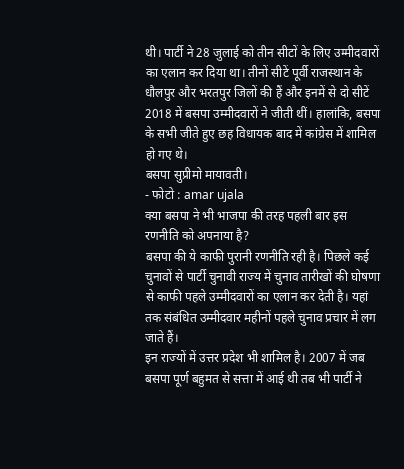थी। पार्टी ने 28 जुलाई को तीन सीटों के लिए उम्मीदवारों का एलान कर दिया था। तीनों सीटें पूर्वी राजस्थान के धौलपुर और भरतपुर जिलों की हैं और इनमें से दो सीटें 2018 में बसपा उम्मीदवारों ने जीती थीं। हालांकि, बसपा के सभी जीते हुए छह विधायक बाद में कांग्रेस में शामिल हो गए थे।
बसपा सुप्रीमो मायावती।
- फोटो : amar ujala
क्या बसपा ने भी भाजपा की तरह पहली बार इस रणनीति को अपनाया है?
बसपा की ये काफी पुरानी रणनीति रही है। पिछले कई चुनावों से पार्टी चुनावी राज्य में चुनाव तारीखों की घोषणा से काफी पहले उम्मीदवारों का एलान कर देती है। यहां तक संबंधित उम्मीदवार महीनों पहले चुनाव प्रचार में लग जाते हैं।
इन राज्यों में उत्तर प्रदेश भी शामिल है। 2007 में जब बसपा पूर्ण बहुमत से सत्ता में आई थी तब भी पार्टी ने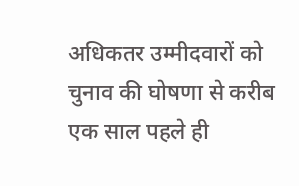अधिकतर उम्मीदवारों को चुनाव की घोषणा से करीब एक साल पहले ही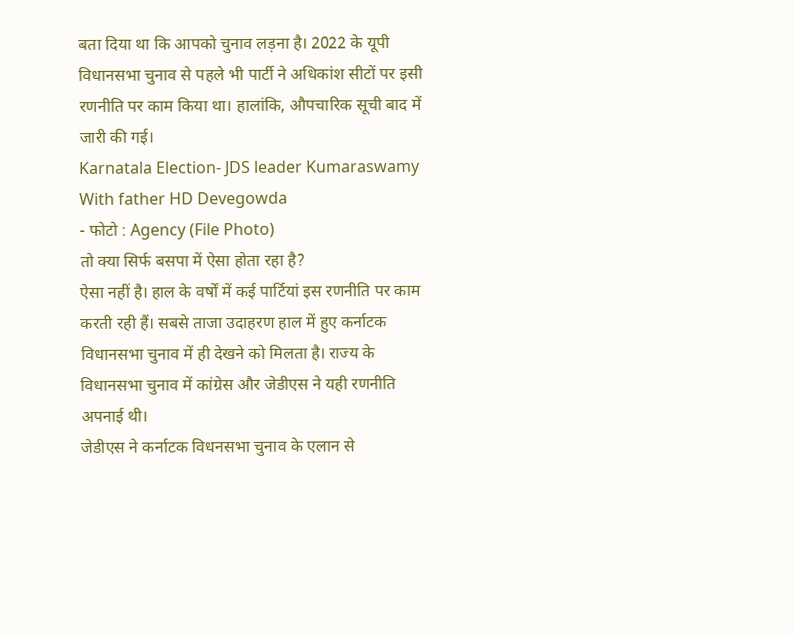बता दिया था कि आपको चुनाव लड़ना है। 2022 के यूपी विधानसभा चुनाव से पहले भी पार्टी ने अधिकांश सीटों पर इसी रणनीति पर काम किया था। हालांकि, औपचारिक सूची बाद में जारी की गई।
Karnatala Election- JDS leader Kumaraswamy With father HD Devegowda
- फोटो : Agency (File Photo)
तो क्या सिर्फ बसपा में ऐसा होता रहा है?
ऐसा नहीं है। हाल के वर्षों में कई पार्टियां इस रणनीति पर काम करती रही हैं। सबसे ताजा उदाहरण हाल में हुए कर्नाटक विधानसभा चुनाव में ही देखने को मिलता है। राज्य के विधानसभा चुनाव में कांग्रेस और जेडीएस ने यही रणनीति अपनाई थी।
जेडीएस ने कर्नाटक विधनसभा चुनाव के एलान से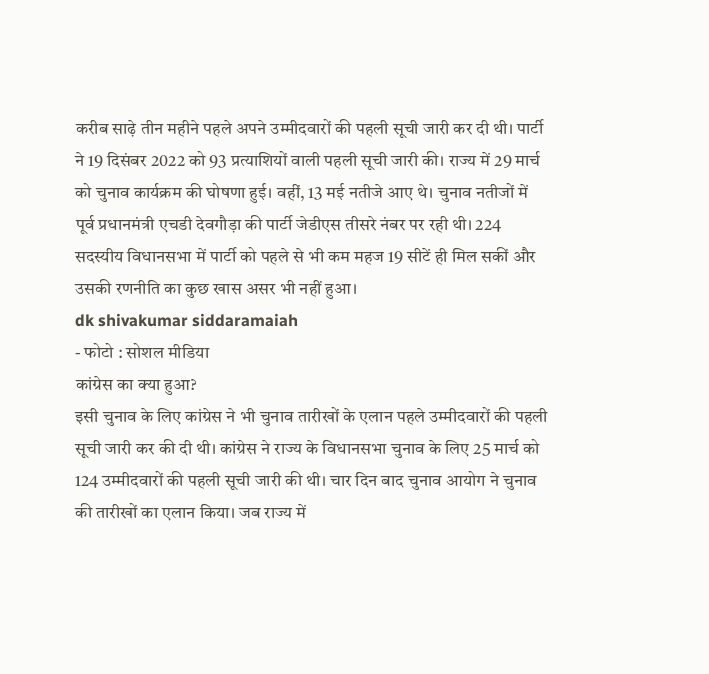करीब साढ़े तीन महीने पहले अपने उम्मीदवारों की पहली सूची जारी कर दी थी। पार्टी ने 19 दिसंबर 2022 को 93 प्रत्याशियों वाली पहली सूची जारी की। राज्य में 29 मार्च को चुनाव कार्यक्रम की घोषणा हुई। वहीं, 13 मई नतीजे आए थे। चुनाव नतीजों में पूर्व प्रधानमंत्री एचडी देवगौड़ा की पार्टी जेडीएस तीसरे नंबर पर रही थी। 224 सदस्यीय विधानसभा में पार्टी को पहले से भी कम महज 19 सीटें ही मिल सकीं और उसकी रणनीति का कुछ खास असर भी नहीं हुआ।
dk shivakumar siddaramaiah
- फोटो : सोशल मीडिया
कांग्रेस का क्या हुआ?
इसी चुनाव के लिए कांग्रेस ने भी चुनाव तारीखों के एलान पहले उम्मीदवारों की पहली सूची जारी कर की दी थी। कांग्रेस ने राज्य के विधानसभा चुनाव के लिए 25 मार्च को 124 उम्मीदवारों की पहली सूची जारी की थी। चार दिन बाद चुनाव आयोग ने चुनाव की तारीखों का एलान किया। जब राज्य में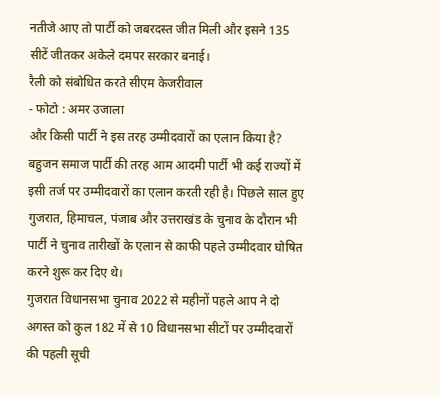नतीजे आए तो पार्टी को जबरदस्त जीत मिली और इसने 135 सीटें जीतकर अकेले दमपर सरकार बनाई।
रैली को संबोधित करते सीएम केजरीवाल
- फोटो : अमर उजाला
और किसी पार्टी ने इस तरह उम्मीदवारों का एलान किया है?
बहुजन समाज पार्टी की तरह आम आदमी पार्टी भी कई राज्यों में इसी तर्ज पर उम्मीदवारों का एलान करती रही है। पिछले साल हुए गुजरात, हिमाचल, पंजाब और उत्तराखंड के चुनाव के दौरान भी पार्टी ने चुनाव तारीखों के एलान से काफी पहले उम्मीदवार घोषित करने शुरू कर दिए थे।
गुजरात विधानसभा चुनाव 2022 से महीनों पहले आप ने दो अगस्त को कुल 182 में से 10 विधानसभा सीटों पर उम्मीदवारों की पहली सूची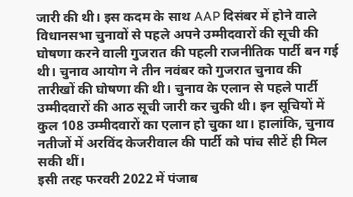जारी की थी। इस कदम के साथ AAP दिसंबर में होने वाले विधानसभा चुनावों से पहले अपने उम्मीदवारों की सूची की घोषणा करने वाली गुजरात की पहली राजनीतिक पार्टी बन गई थी। चुनाव आयोग ने तीन नवंबर को गुजरात चुनाव की तारीखों की घोषणा की थी। चुनाव के एलान से पहले पार्टी उम्मीदवारों की आठ सूची जारी कर चुकी थी। इन सूचियों में कुल 108 उम्मीदवारों का एलान हो चुका था। हालांकि, चुनाव नतीजों में अरविंद केजरीवाल की पार्टी को पांच सीटें ही मिल सकी थीं।
इसी तरह फरवरी 2022 में पंजाब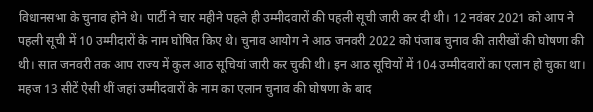विधानसभा के चुनाव होने थे। पार्टी ने चार महीने पहले ही उम्मीदवारों की पहली सूची जारी कर दी थी। 12 नवंबर 2021 को आप ने पहली सूची में 10 उम्मीदारों के नाम घोषित किए थे। चुनाव आयोग ने आठ जनवरी 2022 को पंजाब चुनाव की तारीखों की घोषणा की थी। सात जनवरी तक आप राज्य में कुल आठ सूचियां जारी कर चुकी थी। इन आठ सूचियों में 104 उम्मीदवारों का एलान हो चुका था। महज 13 सीटें ऐसी थीं जहां उम्मीदवारों के नाम का एलान चुनाव की घोषणा के बाद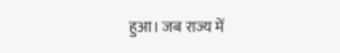हुआ। जब राज्य में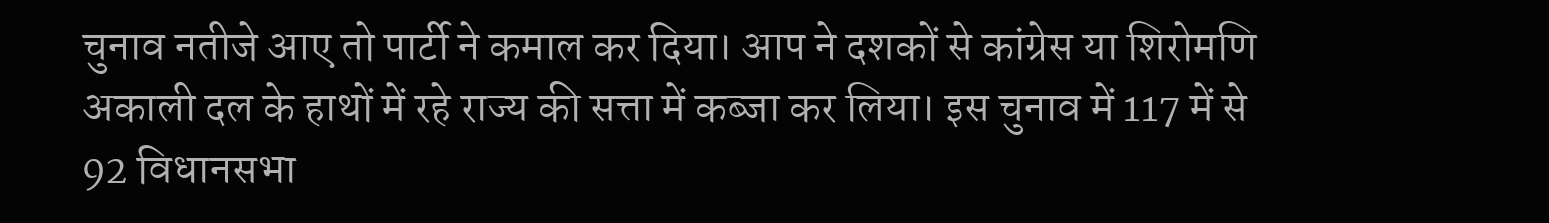चुनाव नतीजे आए तो पार्टी ने कमाल कर दिया। आप ने दशकों से कांग्रेस या शिरोमणि अकाली दल के हाथों में रहे राज्य की सत्ता में कब्जा कर लिया। इस चुनाव में 117 में से 92 विधानसभा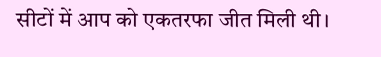सीटों में आप को एकतरफा जीत मिली थी।